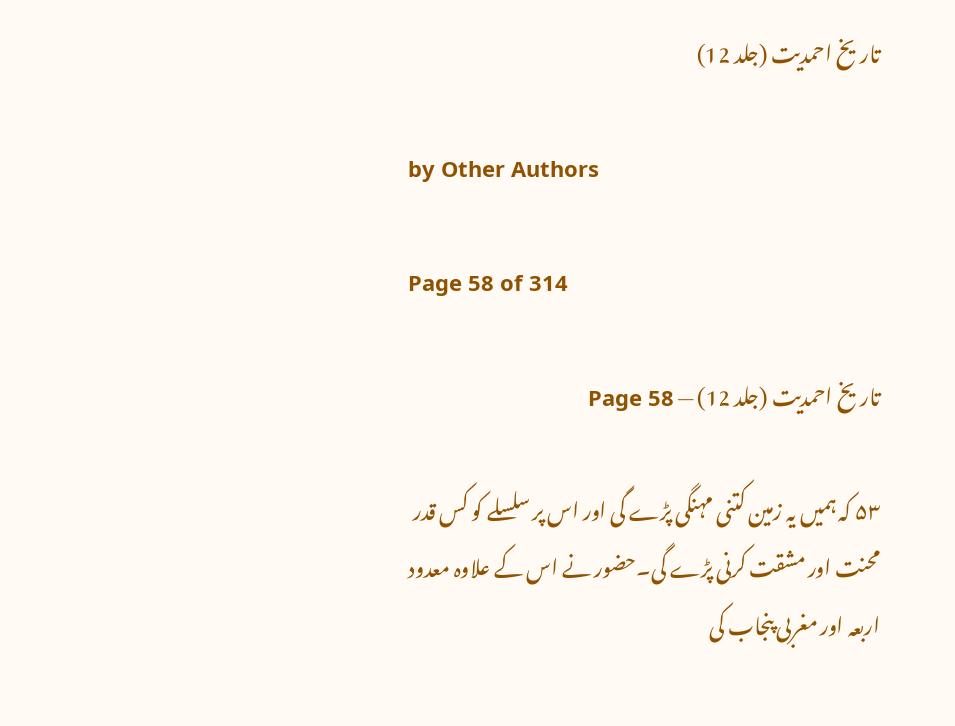تاریخ احمدیت (جلد 12)

by Other Authors

Page 58 of 314

تاریخ احمدیت (جلد 12) — Page 58

۵۳ کہ ہمیں یہ زمین کتنی مہنگی پڑے گی اور اس پر سلسلے کو کس قدر محنت اور مشقت کرنی پڑے گی۔حضور نے اس کے علاوہ معدود اربعہ اور مغربی پنجاب کی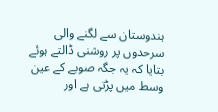ہندوستان سے لگنے والی سرحدوں پر روشنی ڈالتے ہوئے بتایا کہ یہ جگہ صوبے کے عین وسط میں پڑتی ہے اور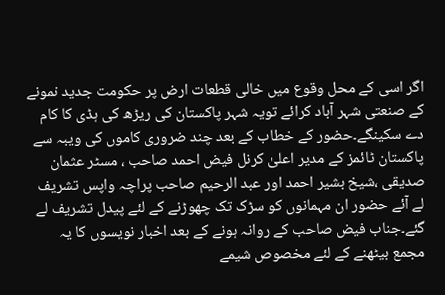اگر اسی کے محل وقوع میں خالی قطعات ارض پر حکومت جدید نمونے کے صنعتی شہر آباد کرائے تویہ شہر پاکستان کی ریڑھ کی ہڈی کا کام دے سکینگے۔حضور کے خطاب کے بعد چند ضروری کاموں کی ویبہ سے پاکستان ٹائمز کے مدیر اعلیٰ کرنل فیض احمد صاحب ، مسٹر عثمان صدیقی ،شیخ بشیر احمد اور عبد الرحیم صاحب پراچہ واپس تشریف لے آئے حضور ان مہمانوں کو سڑک تک چھوڑنے کے لئے پیدل تشریف لے گئے۔جناب فیض صاحب کے روانہ ہونے کے بعد اخبار نویسوں کا یہ مجمع بیٹھنے کے لئے مخصوص شیمے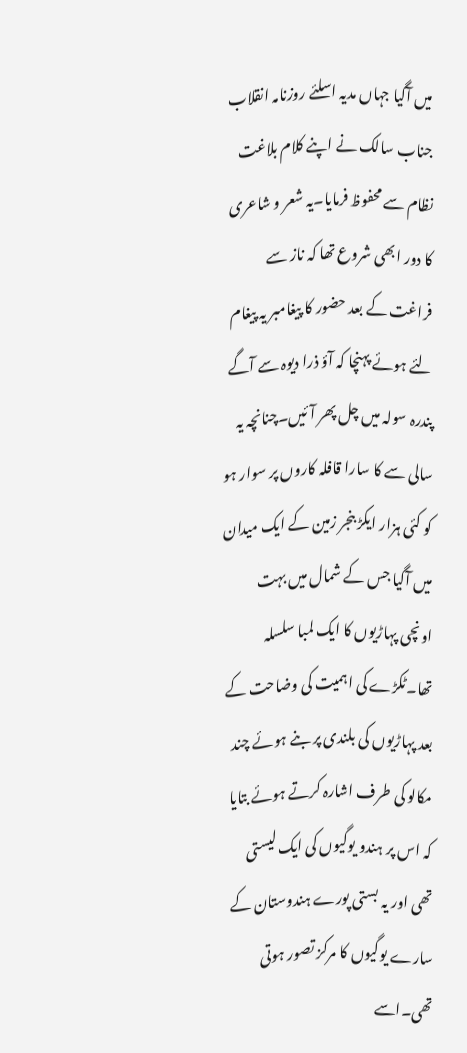میں آگیا جہاں مدیہ اسلئے روزنامہ انقلاب جناب سالک نے اپنے کلام بلاغت نظام سے محفوظ فرمایا۔یہ شعر و شاعری کا دور ابھی شروع تھا کہ ناز سے فراغت کے بعد حضور کا پیغامبر یہ پیغام لئے ہوئے پہنچا کہ آؤ ذرا دیوہ سے آگے پندرہ سولہ میں چل پھر آئیں۔چنانچہ یہ سالی سے کا سارا قافلہ کاروں پر سوار ہو کو کئی ہزار ایکڑ بنجر زمین کے ایک میدان میں آگیا جس کے شمال میں بہت اونچی پہاڑیوں کا ایک لمبا سلسلہ تھا۔ٹکڑے کی اہمیت کی وضاحت کے بعد پہاڑیوں کی بلندی پر بنے ہوئے چند مکالو کی طرف اشارہ کرتے ہوئے بتایا کہ اس پر ہندو یوگیوں کی ایک لیستی تھی اور یہ بستی پورے ہندوستان کے سارے یوگیوں کا مرکز تصور ہوتی تھی۔اسے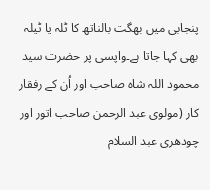پنجابی میں بھگت بالناتھ کا ٹلہ یا ٹیلہ بھی کہا جاتا ہے۔واپسی پر حضرت سید محمود اللہ شاہ صاحب اور اُن کے رفقار کار (مولوی عبد الرحمن صاحب اتور اور چودھری عبد السلام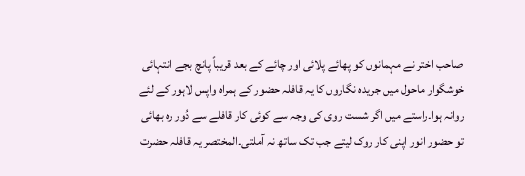صاحب اختر نے مہمانوں کو پھائے پلائی اور چائے کے بعد قریباً پانچ بجے انتہائی خوشگوار ماحول میں جریدہ نگاروں کا یہ قافلہ حضور کے ہمراہ واپس لاہور کے لئے روانہ ہوا۔راستے میں اگر شست روی کی وجہ سے کوئی کار قافلے سے دُور رہ بھائی تو حضور انور اپنی کار روک لیتے جب تک ساتھ نہ آملتی۔المختصر یہ قافلہ حضرت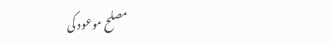مصلح موعود کی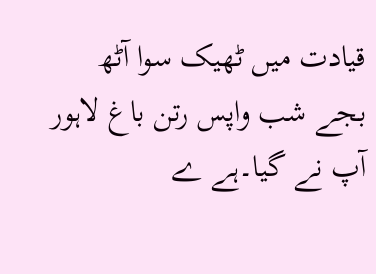قیادت میں ٹھیک سوا آٹھ بجے شب واپس رتن باغ لاہور آپ نے گیا۔ہے ے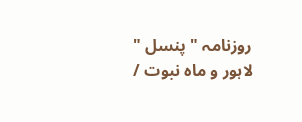روزنامہ " پنسل " لاہور و ماه نبوت /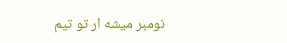نومبر میشه ار تو تیم